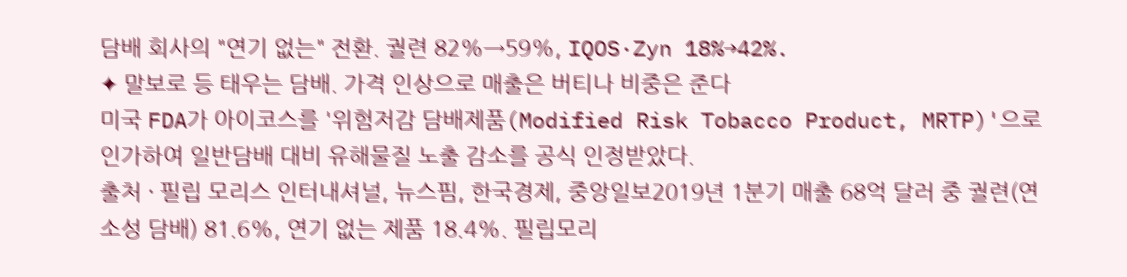담배 회사의 "연기 없는" 전환. 궐련 82%→59%, IQOS·Zyn 18%→42%.
✦ 말보로 등 태우는 담배. 가격 인상으로 매출은 버티나 비중은 준다
미국 FDA가 아이코스를 '위험저감 담배제품(Modified Risk Tobacco Product, MRTP)'으로 인가하여 일반담배 대비 유해물질 노출 감소를 공식 인정받았다.
출처 · 필립 모리스 인터내셔널, 뉴스핌, 한국경제, 중앙일보2019년 1분기 매출 68억 달러 중 궐련(연소성 담배) 81.6%, 연기 없는 제품 18.4%. 필립모리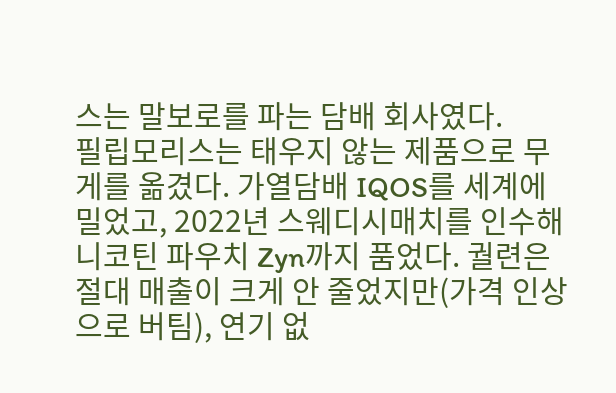스는 말보로를 파는 담배 회사였다.
필립모리스는 태우지 않는 제품으로 무게를 옮겼다. 가열담배 IQOS를 세계에 밀었고, 2022년 스웨디시매치를 인수해 니코틴 파우치 Zyn까지 품었다. 궐련은 절대 매출이 크게 안 줄었지만(가격 인상으로 버팀), 연기 없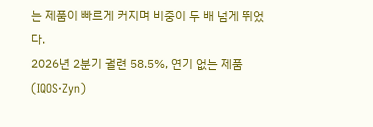는 제품이 빠르게 커지며 비중이 두 배 넘게 뛰었다.
2026년 2분기 궐련 58.5%, 연기 없는 제품(IQOS·Zyn)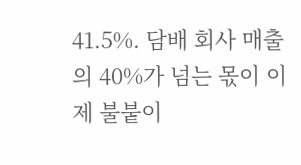41.5%. 담배 회사 매출의 40%가 넘는 몫이 이제 불붙이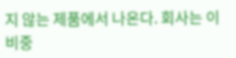지 않는 제품에서 나온다. 회사는 이 비중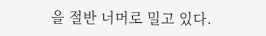을 절반 너머로 밀고 있다.